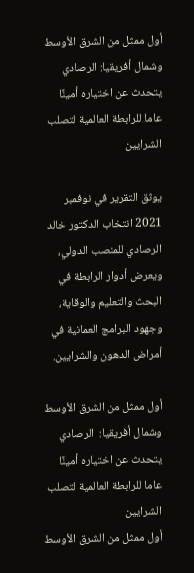أول ممثل من الشرق الأوسط وشمال أفريقيا: الرصادي يتحدث عن اختياره أمينًا عاما للرابطة العالمية لتصلب الشرايين

يوثق التقرير في نوفمبر 2021 انتخاب الدكتور خالد الرصادي للمنصب الدولي، ويعرض أدوار الرابطة في البحث والتعليم والوقاية، وجهود البرامج العمانية في أمراض الدهون والشرايين.

أول ممثل من الشرق الأوسط وشمال أفريقيا:  الرصادي يتحدث عن اختياره أمينًا عاما للرابطة العالمية لتصلب الشرايين
أول ممثل من الشرق الأوسط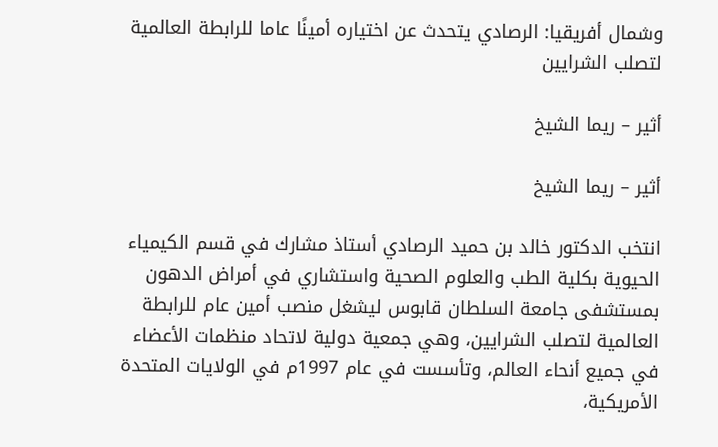وشمال أفريقيا: الرصادي يتحدث عن اختياره أمينًا عاما للرابطة العالمية لتصلب الشرايين

أثير – ريما الشيخ

أثير – ريما الشيخ

انتخب الدكتور خالد بن حميد الرصادي أستاذ مشارك في قسم الكيمياء الحيوية بكلية الطب والعلوم الصحية واستشاري في أمراض الدهون بمستشفى جامعة السلطان قابوس ليشغل منصب أمين عام للرابطة العالمية لتصلب الشرايين، وهي جمعية دولية لاتحاد منظمات الأعضاء في جميع أنحاء العالم، وتأسست في عام 1997م في الولايات المتحدة الأمريكية،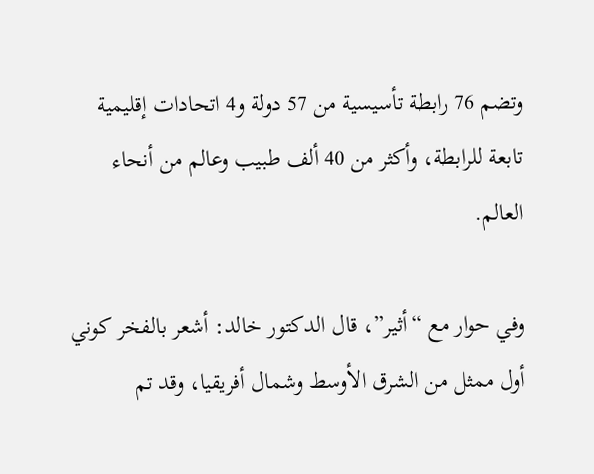وتضم 76 رابطة تأسيسية من 57 دولة و4 اتحادات إقليمية تابعة للرابطة، وأكثر من 40 ألف طبيب وعالم من أنحاء العالم.

وفي حوار مع “أثير”، قال الدكتور خالد: أشعر بالفخر كوني أول ممثل من الشرق الأوسط وشمال أفريقيا، وقد تم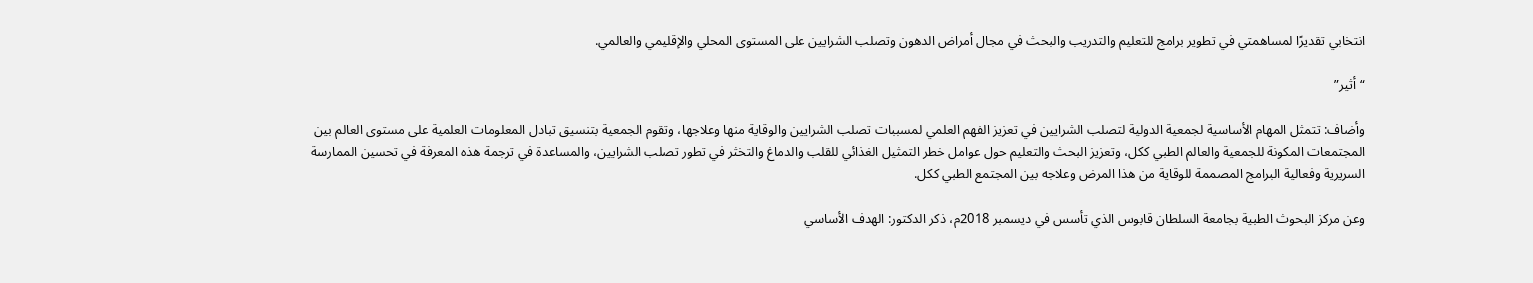انتخابي تقديرًا لمساهمتي في تطوير برامج للتعليم والتدريب والبحث في مجال أمراض الدهون وتصلب الشرايين على المستوى المحلي والإقليمي والعالمي.

“أثير”

وأضاف: تتمثل المهام الأساسية لجمعية الدولية لتصلب الشرايين في تعزيز الفهم العلمي لمسببات تصلب الشرايين والوقاية منها وعلاجها، وتقوم الجمعية بتنسيق تبادل المعلومات العلمية على مستوى العالم بين المجتمعات المكونة للجمعية والعالم الطبي ككل، وتعزيز البحث والتعليم حول عوامل خطر التمثيل الغذائي للقلب والدماغ والتخثر في تطور تصلب الشرايين، والمساعدة في ترجمة هذه المعرفة في تحسين الممارسة السريرية وفعالية البرامج المصممة للوقاية من هذا المرض وعلاجه بين المجتمع الطبي ككل.

وعن مركز البحوث الطبية بجامعة السلطان قابوس الذي تأسس في ديسمبر 2018م، ذكر الدكتور: الهدف الأساسي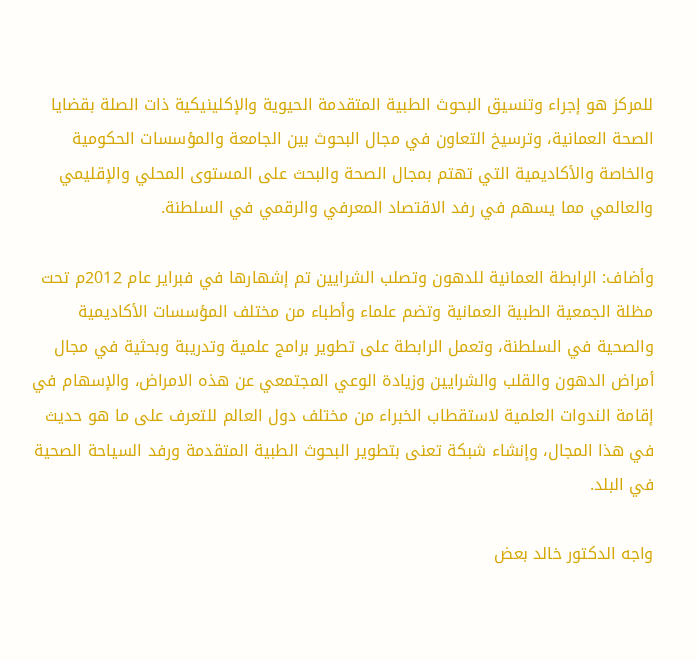للمركز هو إجراء وتنسيق البحوث الطبية المتقدمة الحيوية والإكلينيكية ذات الصلة بقضايا الصحة العمانية، وترسيخ التعاون في مجال البحوث بين الجامعة والمؤسسات الحكومية والخاصة والأكاديمية التي تهتم بمجال الصحة والبحث على المستوى المحلي والإقليمي والعالمي مما يسهم في رفد الاقتصاد المعرفي والرقمي في السلطنة.

وأضاف: الرابطة العمانية للدهون وتصلب الشرايين تم إشهارها في فبراير عام 2012م تحت مظلة الجمعية الطبية العمانية وتضم علماء وأطباء من مختلف المؤسسات الأكاديمية والصحية في السلطنة، وتعمل الرابطة على تطوير برامج علمية وتدريبة وبحثية في مجال أمراض الدهون والقلب والشرايين وزيادة الوعي المجتمعي عن هذه الامراض، والإسهام في إقامة الندوات العلمية لاستقطاب الخبراء من مختلف دول العالم للتعرف على ما هو حديث في هذا المجال، وإنشاء شبكة تعنى بتطوير البحوث الطبية المتقدمة ورفد السياحة الصحية في البلد.

واجه الدكتور خالد بعض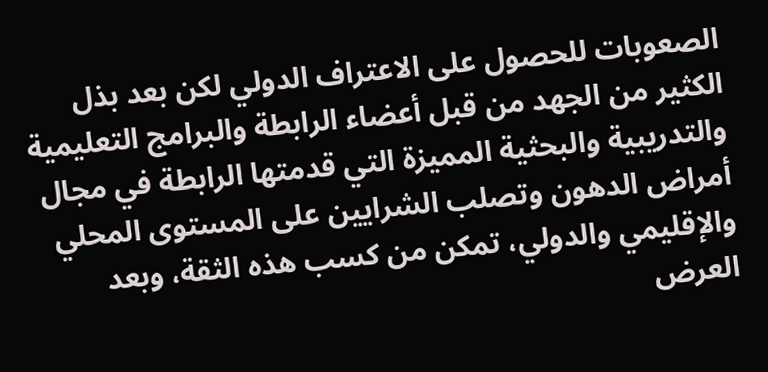الصعوبات للحصول على الاعتراف الدولي لكن بعد بذل الكثير من الجهد من قبل أعضاء الرابطة والبرامج التعليمية والتدريبية والبحثية المميزة التي قدمتها الرابطة في مجال أمراض الدهون وتصلب الشرايين على المستوى المحلي والإقليمي والدولي، تمكن من كسب هذه الثقة، وبعد العرض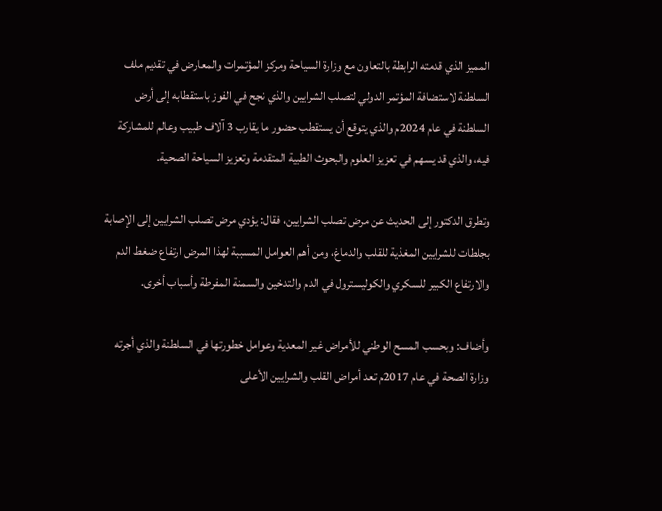المميز الذي قدمته الرابطة بالتعاون مع وزارة السياحة ومركز المؤتمرات والمعارض في تقديم ملف السلطنة لاستضافة المؤتمر الدولي لتصلب الشرايين والذي نجح في الفوز باستقطابه إلى أرض السلطنة في عام 2024م والذي يتوقع أن يستقطب حضور ما يقارب 3 آلاف طبيب وعالم للمشاركة فيه، والذي قد يسهم في تعزيز العلوم والبحوث الطبية المتقدمة وتعزيز السياحة الصحية.

وتطرق الدكتور إلى الحديث عن مرض تصلب الشرايين، فقال: يؤدي مرض تصلب الشرايين إلى الإصابة بجلطات للشرايين المغذية للقلب والدماغ، ومن أهم العوامل المسببة لهذا المرض ارتفاع ضغط الدم والارتفاع الكبير للسكري والكوليسترول في الدم والتدخين والسمنة المفرطة وأسباب أخرى.

وأضاف: وبحسب المسح الوطني للأمراض غير المعدية وعوامل خطورتها في السلطنة والذي أجرته وزارة الصحة في عام 2017م تعد أمراض القلب والشرايين الأعلى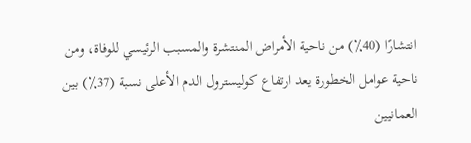انتشارًا (40٪) من ناحية الأمراض المنتشرة والمسبب الرئيسي للوفاة، ومن ناحية عوامل الخطورة يعد ارتفاع كوليسترول الدم الأعلى نسبة (37٪) بين العمانيين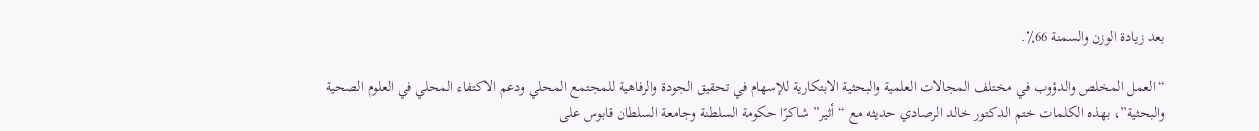بعد زيادة الوزن والسمنة 66٪.

“العمل المخلص والدؤوب في مختلف المجالات العلمية والبحثية الابتكارية للإسهام في تحقيق الجودة والرفاهية للمجتمع المحلي ودعم الاكتفاء المحلي في العلوم الصحية والبحثية”، بهذه الكلمات ختم الدكتور خالد الرصادي حديثه مع “أثير” شاكرًا حكومة السلطنة وجامعة السلطان قابوس على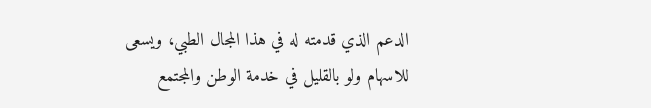الدعم الذي قدمته له في هذا المجال الطبي، ويسعى للاسهام ولو بالقليل في خدمة الوطن والمجتمع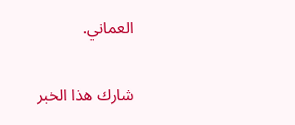العماني.

شارك هذا الخبر